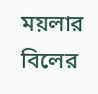ময়লার বিলের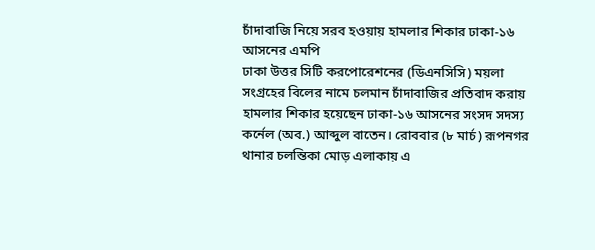চাঁদাবাজি নিয়ে সরব হওয়ায় হামলার শিকার ঢাকা-১৬ আসনের এমপি
ঢাকা উত্তর সিটি করপোরেশনের (ডিএনসিসি) ময়লা সংগ্রহের বিলের নামে চলমান চাঁদাবাজির প্রতিবাদ করায় হামলার শিকার হয়েছেন ঢাকা-১৬ আসনের সংসদ সদস্য কর্নেল (অব.) আব্দুল বাতেন। রোববার (৮ মার্চ) রূপনগর থানার চলন্তিকা মোড় এলাকায় এ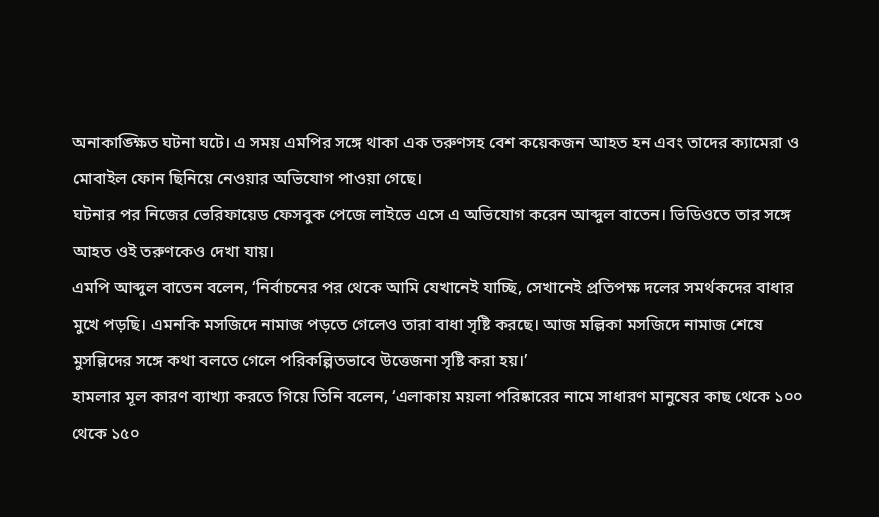অনাকাঙ্ক্ষিত ঘটনা ঘটে। এ সময় এমপির সঙ্গে থাকা এক তরুণসহ বেশ কয়েকজন আহত হন এবং তাদের ক্যামেরা ও মোবাইল ফোন ছিনিয়ে নেওয়ার অভিযোগ পাওয়া গেছে।
ঘটনার পর নিজের ভেরিফায়েড ফেসবুক পেজে লাইভে এসে এ অভিযোগ করেন আব্দুল বাতেন। ভিডিওতে তার সঙ্গে আহত ওই তরুণকেও দেখা যায়।
এমপি আব্দুল বাতেন বলেন, ‘নির্বাচনের পর থেকে আমি যেখানেই যাচ্ছি, সেখানেই প্রতিপক্ষ দলের সমর্থকদের বাধার মুখে পড়ছি। এমনকি মসজিদে নামাজ পড়তে গেলেও তারা বাধা সৃষ্টি করছে। আজ মল্লিকা মসজিদে নামাজ শেষে মুসল্লিদের সঙ্গে কথা বলতে গেলে পরিকল্পিতভাবে উত্তেজনা সৃষ্টি করা হয়।’
হামলার মূল কারণ ব্যাখ্যা করতে গিয়ে তিনি বলেন, ‘এলাকায় ময়লা পরিষ্কারের নামে সাধারণ মানুষের কাছ থেকে ১০০ থেকে ১৫০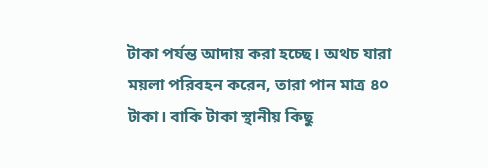টাকা পর্যন্ত আদায় করা হচ্ছে। অথচ যারা ময়লা পরিবহন করেন, তারা পান মাত্র ৪০ টাকা। বাকি টাকা স্থানীয় কিছু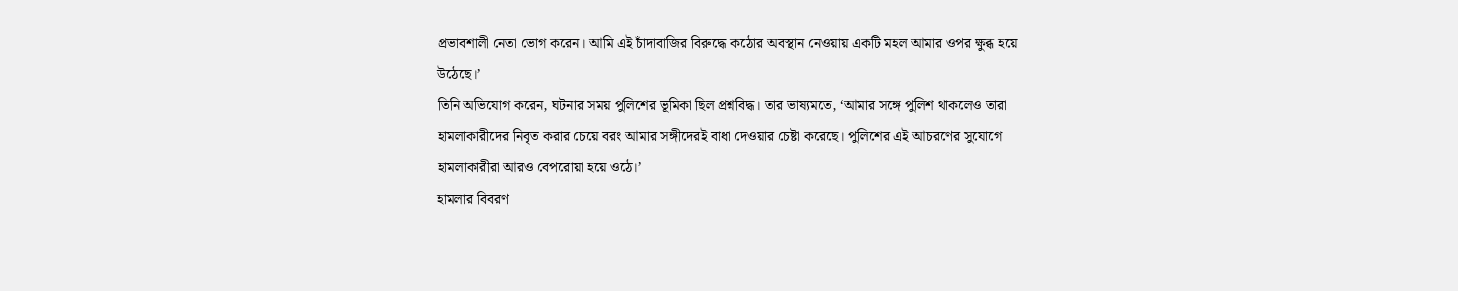প্রভাবশালী নেতা ভোগ করেন। আমি এই চাঁদাবাজির বিরুদ্ধে কঠোর অবস্থান নেওয়ায় একটি মহল আমার ওপর ক্ষুব্ধ হয়ে উঠেছে।’
তিনি অভিযোগ করেন, ঘটনার সময় পুলিশের ভূমিকা ছিল প্রশ্নবিদ্ধ। তার ভাষ্যমতে, ‘আমার সঙ্গে পুলিশ থাকলেও তারা হামলাকারীদের নিবৃত করার চেয়ে বরং আমার সঙ্গীদেরই বাধা দেওয়ার চেষ্টা করেছে। পুলিশের এই আচরণের সুযোগে হামলাকারীরা আরও বেপরোয়া হয়ে ওঠে।’
হামলার বিবরণ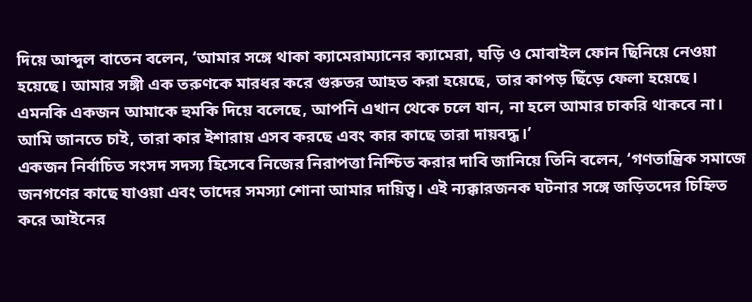দিয়ে আব্দুল বাতেন বলেন, ‘আমার সঙ্গে থাকা ক্যামেরাম্যানের ক্যামেরা, ঘড়ি ও মোবাইল ফোন ছিনিয়ে নেওয়া হয়েছে। আমার সঙ্গী এক তরুণকে মারধর করে গুরুতর আহত করা হয়েছে, তার কাপড় ছিঁড়ে ফেলা হয়েছে। এমনকি একজন আমাকে হুমকি দিয়ে বলেছে, আপনি এখান থেকে চলে যান, না হলে আমার চাকরি থাকবে না। আমি জানতে চাই, তারা কার ইশারায় এসব করছে এবং কার কাছে তারা দায়বদ্ধ।’
একজন নির্বাচিত সংসদ সদস্য হিসেবে নিজের নিরাপত্তা নিশ্চিত করার দাবি জানিয়ে তিনি বলেন, ‘গণতান্ত্রিক সমাজে জনগণের কাছে যাওয়া এবং তাদের সমস্যা শোনা আমার দায়িত্ব। এই ন্যক্কারজনক ঘটনার সঙ্গে জড়িতদের চিহ্নিত করে আইনের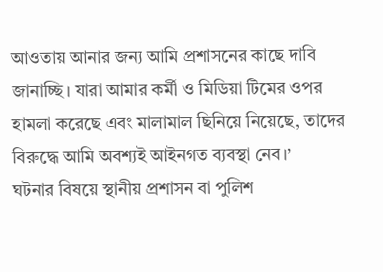আওতায় আনার জন্য আমি প্রশাসনের কাছে দাবি জানাচ্ছি। যারা আমার কর্মী ও মিডিয়া টিমের ওপর হামলা করেছে এবং মালামাল ছিনিয়ে নিয়েছে, তাদের বিরুদ্ধে আমি অবশ্যই আইনগত ব্যবস্থা নেব।’
ঘটনার বিষয়ে স্থানীয় প্রশাসন বা পুলিশ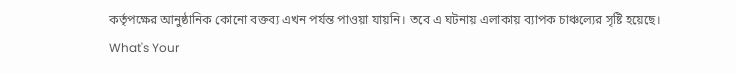কর্তৃপক্ষের আনুষ্ঠানিক কোনো বক্তব্য এখন পর্যন্ত পাওয়া যায়নি। তবে এ ঘটনায় এলাকায় ব্যাপক চাঞ্চল্যের সৃষ্টি হয়েছে।
What's Your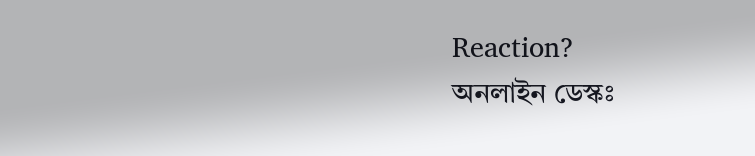Reaction?
অনলাইন ডেস্কঃ